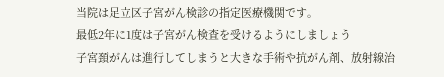当院は足立区子宮がん検診の指定医療機関です。
最低2年に1度は子宮がん検査を受けるようにしましょう
子宮頚がんは進行してしまうと大きな手術や抗がん剤、放射線治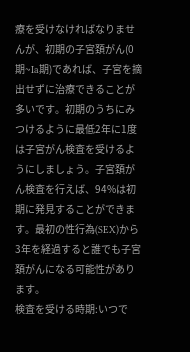療を受けなければなりませんが、初期の子宮頚がん(0期~Ia期)であれば、子宮を摘出せずに治療できることが多いです。初期のうちにみつけるように最低2年に1度は子宮がん検査を受けるようにしましょう。子宮頚がん検査を行えば、94%は初期に発見することができます。最初の性行為(SEX)から3年を経過すると誰でも子宮頚がんになる可能性があります。
検査を受ける時期:いつで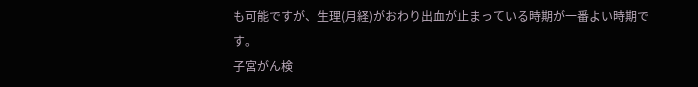も可能ですが、生理(月経)がおわり出血が止まっている時期が一番よい時期です。
子宮がん検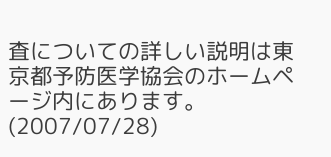査についての詳しい説明は東京都予防医学協会のホームページ内にあります。
(2007/07/28)